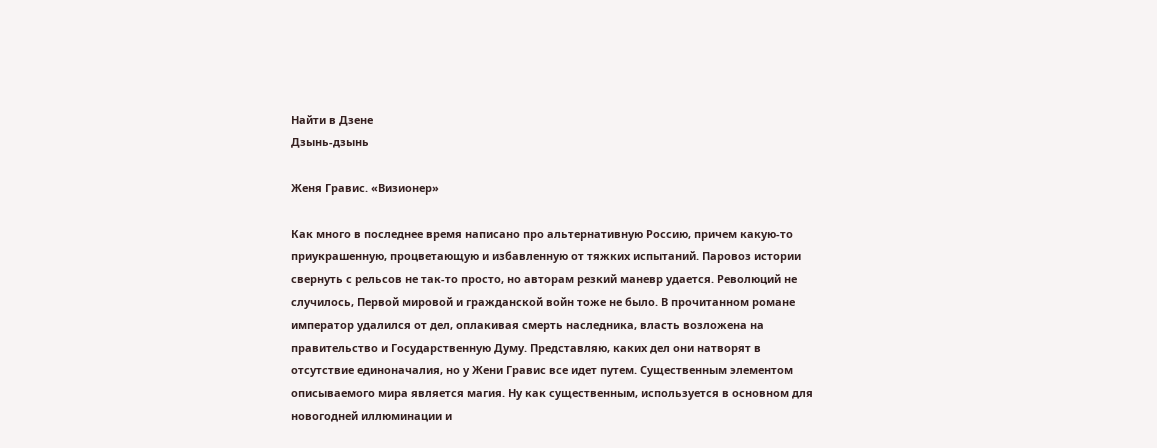Найти в Дзене
Дзынь-дзынь

Женя Гравис. «Визионер»

Как много в последнее время написано про альтернативную Россию, причем какую-то приукрашенную, процветающую и избавленную от тяжких испытаний. Паровоз истории свернуть с рельсов не так-то просто, но авторам резкий маневр удается. Революций не случилось, Первой мировой и гражданской войн тоже не было. В прочитанном романе император удалился от дел, оплакивая смерть наследника, власть возложена на правительство и Государственную Думу. Представляю, каких дел они натворят в отсутствие единоначалия, но у Жени Гравис все идет путем. Существенным элементом описываемого мира является магия. Ну как существенным, используется в основном для новогодней иллюминации и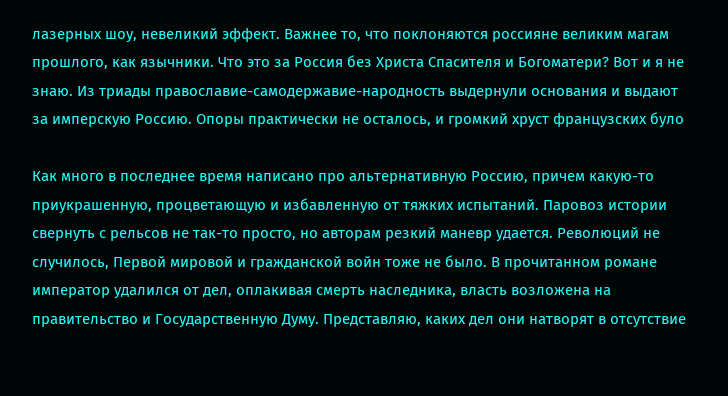лазерных шоу, невеликий эффект. Важнее то, что поклоняются россияне великим магам прошлого, как язычники. Что это за Россия без Христа Спасителя и Богоматери? Вот и я не знаю. Из триады православие-самодержавие-народность выдернули основания и выдают за имперскую Россию. Опоры практически не осталось, и громкий хруст французских було

Как много в последнее время написано про альтернативную Россию, причем какую-то приукрашенную, процветающую и избавленную от тяжких испытаний. Паровоз истории свернуть с рельсов не так-то просто, но авторам резкий маневр удается. Революций не случилось, Первой мировой и гражданской войн тоже не было. В прочитанном романе император удалился от дел, оплакивая смерть наследника, власть возложена на правительство и Государственную Думу. Представляю, каких дел они натворят в отсутствие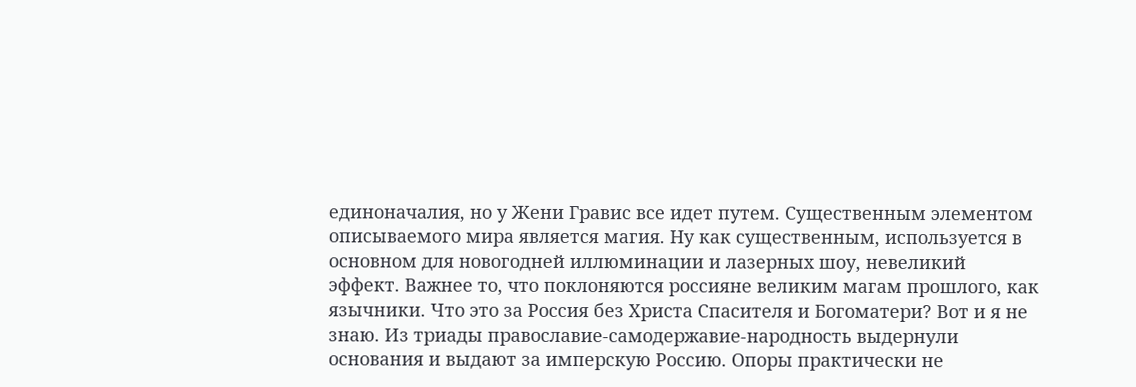единоначалия, но у Жени Гравис все идет путем. Существенным элементом описываемого мира является магия. Ну как существенным, используется в основном для новогодней иллюминации и лазерных шоу, невеликий эффект. Важнее то, что поклоняются россияне великим магам прошлого, как язычники. Что это за Россия без Христа Спасителя и Богоматери? Вот и я не знаю. Из триады православие-самодержавие-народность выдернули основания и выдают за имперскую Россию. Опоры практически не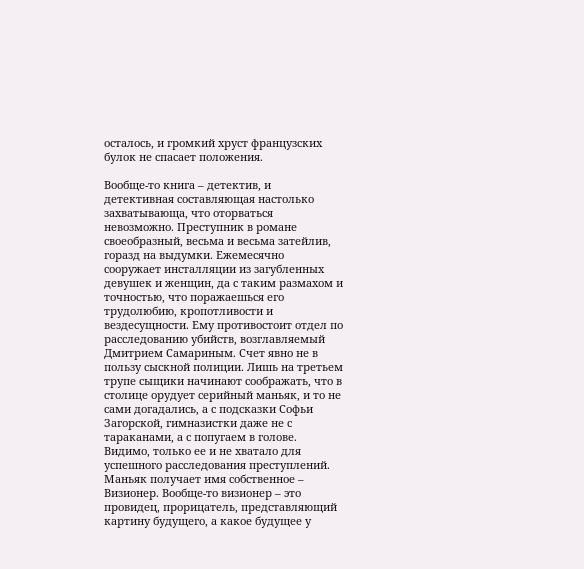осталось, и громкий хруст французских булок не спасает положения.

Вообще-то книга – детектив, и детективная составляющая настолько захватывающа, что оторваться невозможно. Преступник в романе своеобразный, весьма и весьма затейлив, горазд на выдумки. Ежемесячно сооружает инсталляции из загубленных девушек и женщин, да с таким размахом и точностью, что поражаешься его трудолюбию, кропотливости и вездесущности. Ему противостоит отдел по расследованию убийств, возглавляемый Дмитрием Самариным. Счет явно не в пользу сыскной полиции. Лишь на третьем трупе сыщики начинают соображать, что в столице орудует серийный маньяк, и то не сами догадались, а с подсказки Софьи Загорской, гимназистки даже не с тараканами, а с попугаем в голове. Видимо, только ее и не хватало для успешного расследования преступлений. Маньяк получает имя собственное – Визионер. Вообще-то визионер – это провидец, прорицатель, представляющий картину будущего, а какое будущее у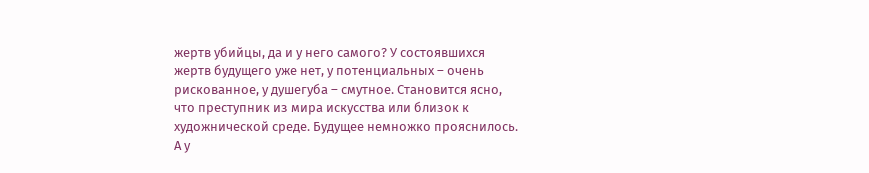жертв убийцы, да и у него самого? У состоявшихся жертв будущего уже нет, у потенциальных – очень рискованное, у душегуба – смутное. Становится ясно, что преступник из мира искусства или близок к художнической среде. Будущее немножко прояснилось. А у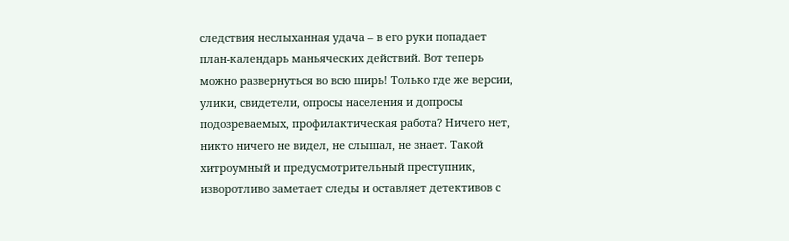следствия неслыханная удача – в его руки попадает план-календарь маньяческих действий. Вот теперь можно развернуться во всю ширь! Только где же версии, улики, свидетели, опросы населения и допросы подозреваемых, профилактическая работа? Ничего нет, никто ничего не видел, не слышал, не знает. Такой хитроумный и предусмотрительный преступник, изворотливо заметает следы и оставляет детективов с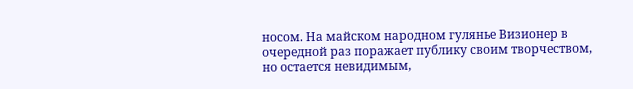носом. На майском народном гулянье Визионер в очередной раз поражает публику своим творчеством, но остается невидимым,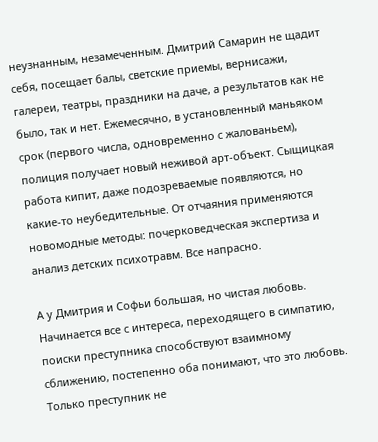неузнанным, незамеченным. Дмитрий Самарин не щадит себя, посещает балы, светские приемы, вернисажи, галереи, театры, праздники на даче, а результатов как не было, так и нет. Ежемесячно, в установленный маньяком срок (первого числа, одновременно с жалованьем), полиция получает новый неживой арт-объект. Сыщицкая работа кипит, даже подозреваемые появляются, но какие-то неубедительные. От отчаяния применяются новомодные методы: почерковедческая экспертиза и анализ детских психотравм. Все напрасно.

А у Дмитрия и Софьи большая, но чистая любовь. Начинается все с интереса, переходящего в симпатию, поиски преступника способствуют взаимному сближению, постепенно оба понимают, что это любовь. Только преступник не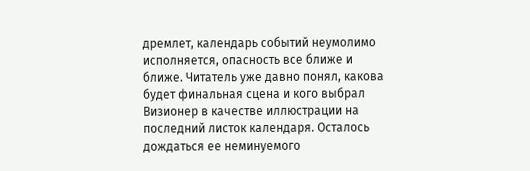дремлет, календарь событий неумолимо исполняется, опасность все ближе и ближе. Читатель уже давно понял, какова будет финальная сцена и кого выбрал Визионер в качестве иллюстрации на последний листок календаря. Осталось дождаться ее неминуемого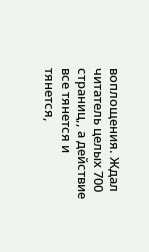воплощения. Ждал читатель целых 700 страниц,, а действие все тянется и тянется,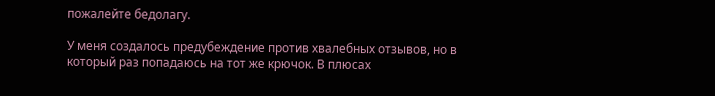пожалейте бедолагу.

У меня создалось предубеждение против хвалебных отзывов, но в который раз попадаюсь на тот же крючок. В плюсах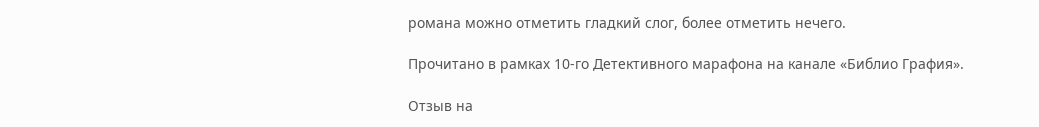романа можно отметить гладкий слог, более отметить нечего.

Прочитано в рамках 10-го Детективного марафона на канале «Библио Графия».

Отзыв на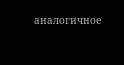аналогичное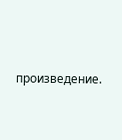произведение.